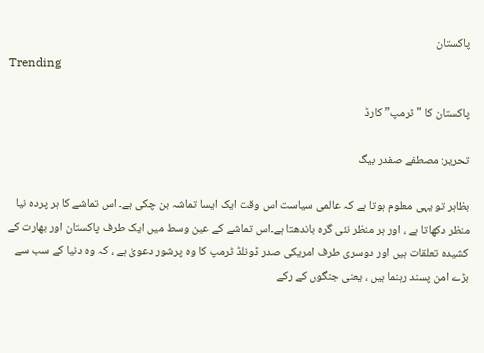پاکستان
Trending

پاکستان کا "ٹرمپ” کارڈ

تحریر: مصطفے صفدر بیگ

بظاہر تو یہی معلوم ہوتا ہے کہ عالمی سیاست اس وقت ایک ایسا تماشہ بن چکی ہے۔ اس تماشے کا ہر پردہ نیا منظر دکھاتا ہے ، اور ہر منظر نئی گرہ باندھتا ہے۔اس تماشے کے عین وسط میں ایک طرف پاکستان اور بھارت کے کشیدہ تعلقات ہیں اور دوسری طرف امریکی صدر ڈونلڈ ٹرمپ کا وہ پرشور دعویٰ ہے ، کہ وہ دنیا کے سب سے بڑے امن پسند رہنما ہیں ، یعنی جنگوں کے رکے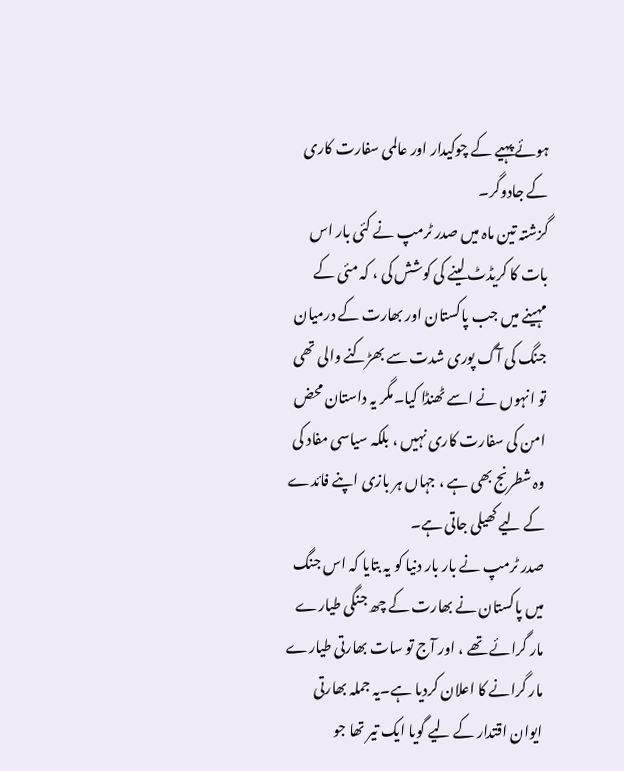ہوئے پہیے کے چوکیدار اور عالمی سفارت کاری کے جادوگر۔
گزشتہ تین ماہ میں صدر ٹرمپ نے کئی بار اس بات کا کریڈٹ لینے کی کوشش کی ، کہ مئی کے مہینے میں جب پاکستان اور بھارت کے درمیان جنگ کی آگ پوری شدت سے بھڑکنے والی تھی تو انہوں نے اسے ٹھنڈا کیا۔مگر یہ داستان محض امن کی سفارت کاری نہیں ، بلکہ سیاسی مفاد کی وہ شطرنج بھی ہے ، جہاں ہر بازی اپنے فائدے کے لیے کھیلی جاتی ہے۔
صدر ٹرمپ نے بار بار دنیا کو یہ بتایا کہ اس جنگ میں پاکستان نے بھارت کے چھ جنگی طیارے مار گرائے تھے ، اور آج تو سات بھارتی طیارے مار گرانے کا اعلان کردیا ہے۔یہ جملہ بھارتی ایوان اقتدار کے لیے گویا ایک تیر تھا جو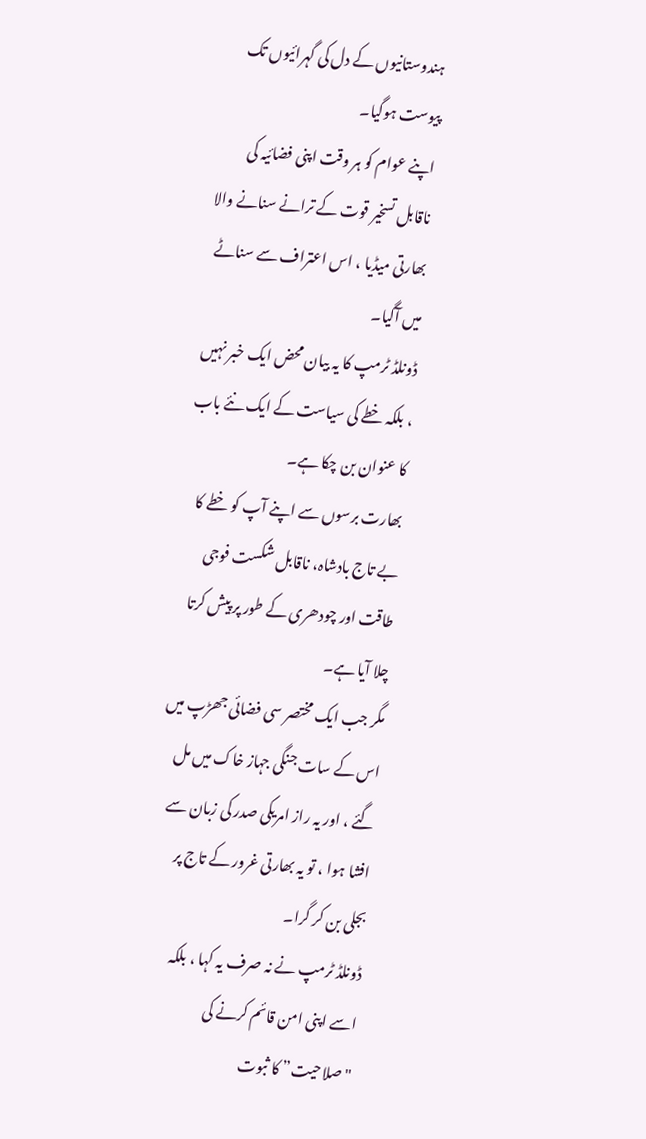ہندوستانیوں کے دل کی گہرائیوں تک پیوست ہوگیا۔
اپنے عوام کو ہر وقت اپنی فضائیہ کی ناقابل تسخیر قوت کے ترانے سنانے والا بھارتی میڈیا ، اس اعتراف سے سناٹے میں آگیا۔
ڈونلڈ ٹرمپ کا یہ بیان محض ایک خبر نہیں ، بلکہ خطے کی سیاست کے ایک نئے باب کا عنوان بن چکا ہے۔
بھارت برسوں سے اپنے آپ کو خطے کا بے تاج بادشاہ، ناقابل شکست فوجی طاقت اور چودھری کے طور پر پیش کرتا چلا آیا ہے۔
مگر جب ایک مختصر سی فضائی جھڑپ میں اس کے سات جنگی جہاز خاک میں مل گئے ، اور یہ راز امریکی صدر کی زبان سے افشا ہوا ، تو یہ بھارتی غرور کے تاج پر بجلی بن کر گرا۔
ڈونلڈ ٹرمپ نے نہ صرف یہ کہا ، بلکہ اسے اپنی امن قائم کرنے کی "صلاحیت” کا ثبوت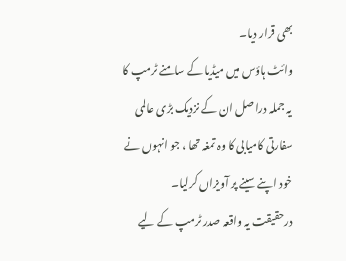بھی قرار دیا۔
وائٹ ہاؤس میں میڈیا کے سامنے ٹرمپ کا یہ جملہ دراصل ان کے نزدیک بڑی عالمی سفارتی کامیابی کا وہ تمغہ تھا ، جو انہوں نے خود اپنے سینے پر آویزاں کرلیا۔
درحقیقت یہ واقعہ صدر ٹرمپ کے لیے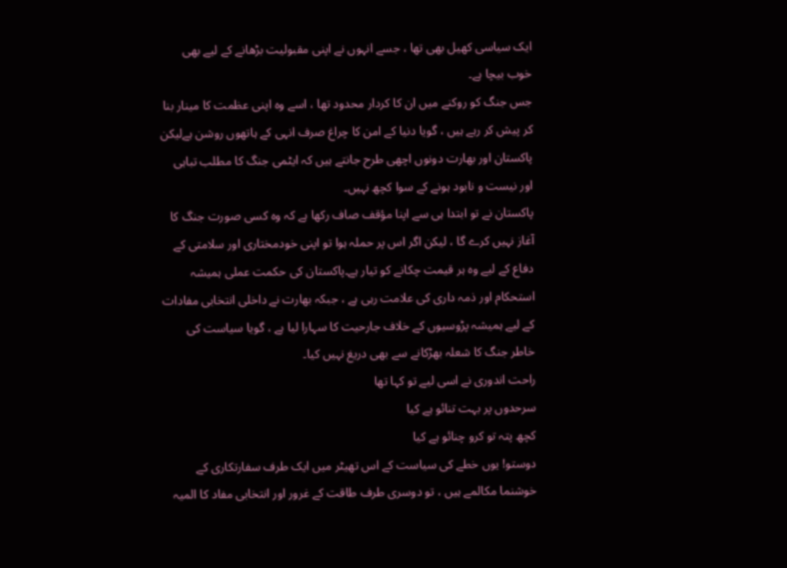ایک سیاسی کھیل بھی تھا ، جسے انہوں نے اپنی مقبولیت بڑھانے کے لیے بھی خوب بیچا ہے۔
جس جنگ کو روکنے میں ان کا کردار محدود تھا ، اسے وہ اپنی عظمت کا مینار بنا کر پیش کر رہے ہیں ، گویا دنیا کے امن کا چراغ صرف انہی کے ہاتھوں روشن ہےلیکن پاکستان اور بھارت دونوں اچھی طرح جانتے ہیں کہ ایٹمی جنگ کا مطلب تباہی اور نیست و نابود ہونے کے سوا کچھ نہیں۔
پاکستان نے تو ابتدا ہی سے اپنا مؤقف صاف رکھا ہے کہ وہ کسی صورت جنگ کا آغاز نہیں کرے گا ، لیکن اگر اس پر حملہ ہوا تو اپنی خودمختاری اور سلامتی کے دفاع کے لیے وہ ہر قیمت چکانے کو تیار ہے۔پاکستان کی حکمت عملی ہمیشہ استحکام اور ذمہ داری کی علامت رہی ہے ، جبکہ بھارت نے داخلی انتخابی مفادات کے لیے ہمیشہ پڑوسیوں کے خلاف جارحیت کا سہارا لیا ہے ، گویا سیاست کی خاطر جنگ کا شعلہ بھڑکانے سے بھی دریغ نہیں کیا۔
راحت اندوری نے اسی لیے تو کہا تھا
سرحدوں پر بہت تنائو ہے کیا
کچھ پتہ تو کرو چنائو ہے کیا
دوستو! یوں خطے کی سیاست کے اس تھیٹر میں ایک طرف سفارتکاری کے خوشنما مکالمے ہیں ، تو دوسری طرف طاقت کے غرور اور انتخابی مفاد کا المیہ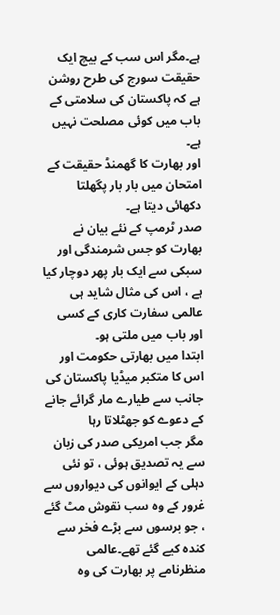ہے۔مگر اس سب کے بیچ ایک حقیقت سورج کی طرح روشن ہے کہ پاکستان کی سلامتی کے باب میں کوئی مصلحت نہیں ہے۔
اور بھارت کا گھمنڈ حقیقت کے امتحان میں بار بار پگھلتا دکھائی دیتا ہے۔
صدر ٹرمپ کے نئے بیان نے بھارت کو جس شرمندگی اور سبکی سے ایک بار پھر دوچار کیا ہے ، اس کی مثال شاید ہی عالمی سفارت کاری کے کسی اور باب میں ملتی ہو۔
ابتدا میں بھارتی حکومت اور اس کا متکبر میڈیا پاکستان کی جانب سے طیارے مار گرائے جانے کے دعوے کو جھٹلاتا رہا
مگر جب امریکی صدر کی زبان سے یہ تصدیق ہوئی ، تو نئی دہلی کے ایوانوں کی دیواروں سے غرور کے وہ سب نقوش مٹ گئے ، جو برسوں سے بڑے فخر سے کندہ کیے گئے تھے۔عالمی منظرنامے پر بھارت کی وہ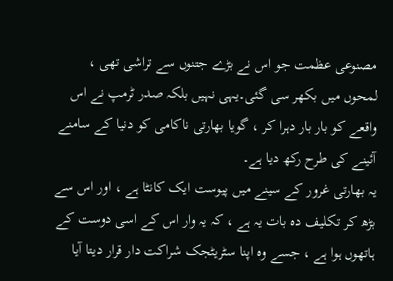مصنوعی عظمت جو اس نے بڑے جتنوں سے تراشی تھی ، لمحوں میں بکھر سی گئی۔یہی نہیں بلکہ صدر ٹرمپ نے اس واقعے کو بار بار دہرا کر ، گویا بھارتی ناکامی کو دنیا کے سامنے آئینے کی طرح رکھ دیا ہے۔
یہ بھارتی غرور کے سینے میں پیوست ایک کانٹا ہے ، اور اس سے بڑھ کر تکلیف دہ بات یہ ہے ، کہ یہ وار اس کے اسی دوست کے ہاتھوں ہوا ہے ، جسے وہ اپنا سٹریٹجک شراکت دار قرار دیتا آیا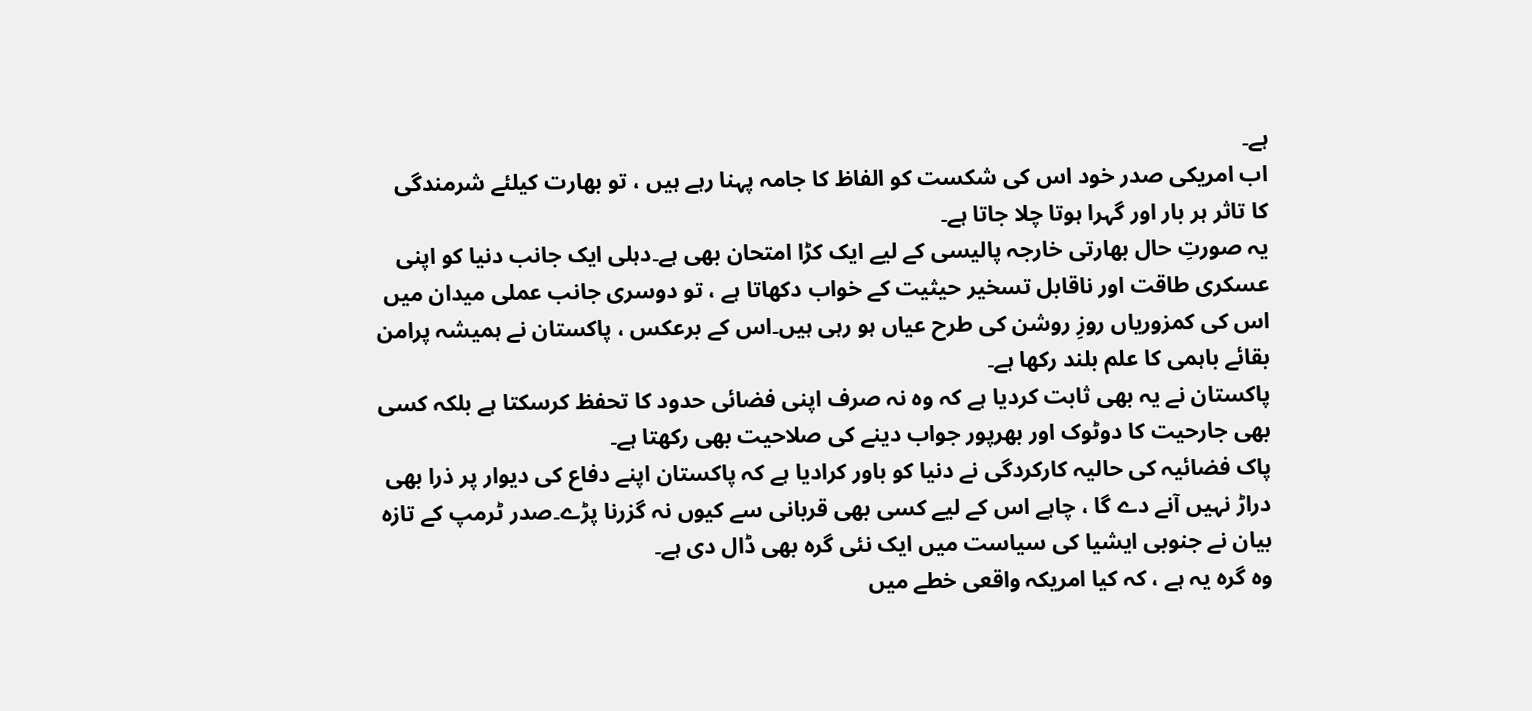ہے۔
اب امریکی صدر خود اس کی شکست کو الفاظ کا جامہ پہنا رہے ہیں ، تو بھارت کیلئے شرمندگی کا تاثر ہر بار اور گہرا ہوتا چلا جاتا ہے۔
یہ صورتِ حال بھارتی خارجہ پالیسی کے لیے ایک کڑا امتحان بھی ہے۔دہلی ایک جانب دنیا کو اپنی عسکری طاقت اور ناقابل تسخیر حیثیت کے خواب دکھاتا ہے ، تو دوسری جانب عملی میدان میں اس کی کمزوریاں روزِ روشن کی طرح عیاں ہو رہی ہیں۔اس کے برعکس ، پاکستان نے ہمیشہ پرامن بقائے باہمی کا علم بلند رکھا ہے۔
پاکستان نے یہ بھی ثابت کردیا ہے کہ وہ نہ صرف اپنی فضائی حدود کا تحفظ کرسکتا ہے بلکہ کسی بھی جارحیت کا دوٹوک اور بھرپور جواب دینے کی صلاحیت بھی رکھتا ہے۔
پاک فضائیہ کی حالیہ کارکردگی نے دنیا کو باور کرادیا ہے کہ پاکستان اپنے دفاع کی دیوار پر ذرا بھی دراڑ نہیں آنے دے گا ، چاہے اس کے لیے کسی بھی قربانی سے کیوں نہ گزرنا پڑے۔صدر ٹرمپ کے تازہ بیان نے جنوبی ایشیا کی سیاست میں ایک نئی گرہ بھی ڈال دی ہے۔
وہ گرہ یہ ہے ، کہ کیا امریکہ واقعی خطے میں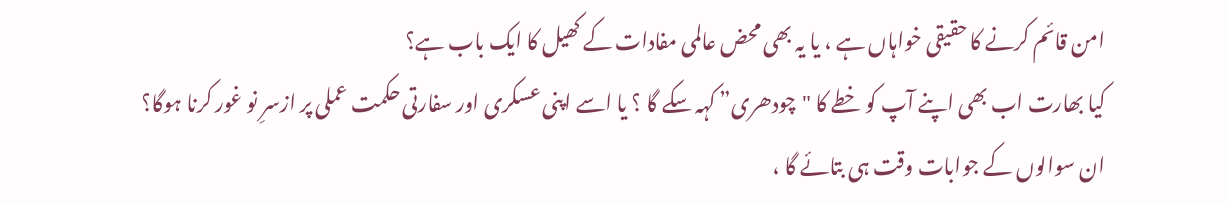امن قائم کرنے کا حقیقی خواہاں ہے ، یا یہ بھی محض عالمی مفادات کے کھیل کا ایک باب ہے؟
کیا بھارت اب بھی اپنے آپ کو خطے کا "چودھری” کہہ سکے گا ؟ یا اسے اپنی عسکری اور سفارتی حکمت عملی پر ازسرِ نو غور کرنا ہوگا؟
ان سوالوں کے جوابات وقت ہی بتائے گا ،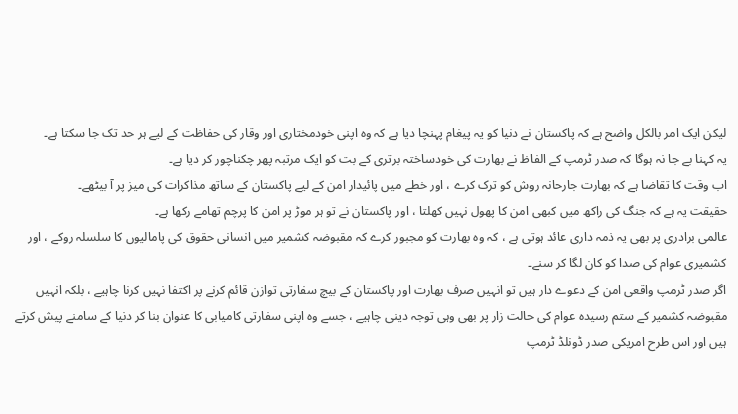لیکن ایک امر بالکل واضح ہے کہ پاکستان نے دنیا کو یہ پیغام پہنچا دیا ہے کہ وہ اپنی خودمختاری اور وقار کی حفاظت کے لیے ہر حد تک جا سکتا ہے۔
یہ کہنا بے جا نہ ہوگا کہ صدر ٹرمپ کے الفاظ نے بھارت کی خودساختہ برتری کے بت کو ایک مرتبہ پھر چکناچور کر دیا ہے۔
اب وقت کا تقاضا ہے کہ بھارت جارحانہ روش کو ترک کرے ، اور خطے میں پائیدار امن کے لیے پاکستان کے ساتھ مذاکرات کی میز پر آ بیٹھے۔
حقیقت یہ ہے کہ جنگ کی راکھ میں کبھی امن کا پھول نہیں کھلتا ، اور پاکستان نے تو ہر موڑ پر امن کا پرچم تھامے رکھا ہے۔
عالمی برادری پر بھی یہ ذمہ داری عائد ہوتی ہے ، کہ وہ بھارت کو مجبور کرے کہ مقبوضہ کشمیر میں انسانی حقوق کی پامالیوں کا سلسلہ روکے ، اور کشمیری عوام کی صدا کو کان لگا کر سنے۔
اگر صدر ٹرمپ واقعی امن کے دعوے دار ہیں تو انہیں صرف بھارت اور پاکستان کے بیچ سفارتی توازن قائم کرنے پر اکتفا نہیں کرنا چاہیے ، بلکہ انہیں مقبوضہ کشمیر کے ستم رسیدہ عوام کی حالت زار پر بھی وہی توجہ دینی چاہیے ، جسے وہ اپنی سفارتی کامیابی کا عنوان بنا کر دنیا کے سامنے پیش کرتے ہیں اور اس طرح امریکی صدر ڈونلڈ ٹرمپ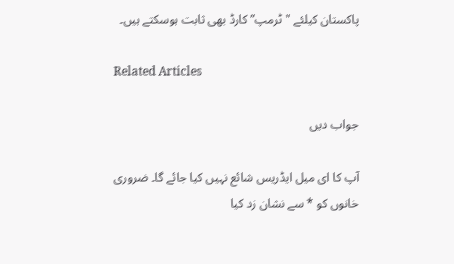پاکستان کیلئے "ٹرمپ” کارڈ بھی ثابت ہوسکتے ہیں۔

Related Articles

جواب دیں

آپ کا ای میل ایڈریس شائع نہیں کیا جائے گا۔ ضروری خانوں کو * سے نشان زد کیا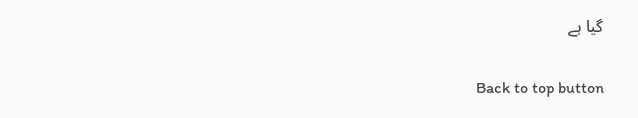گیا ہے

Back to top button